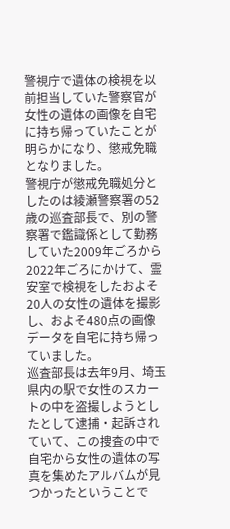警視庁で遺体の検視を以前担当していた警察官が女性の遺体の画像を自宅に持ち帰っていたことが明らかになり、懲戒免職となりました。
警視庁が懲戒免職処分としたのは綾瀬警察署の52歳の巡査部長で、別の警察署で鑑識係として勤務していた2009年ごろから2022年ごろにかけて、霊安室で検視をしたおよそ20人の女性の遺体を撮影し、およそ480点の画像データを自宅に持ち帰っていました。
巡査部長は去年9月、埼玉県内の駅で女性のスカートの中を盗撮しようとしたとして逮捕・起訴されていて、この捜査の中で自宅から女性の遺体の写真を集めたアルバムが見つかったということで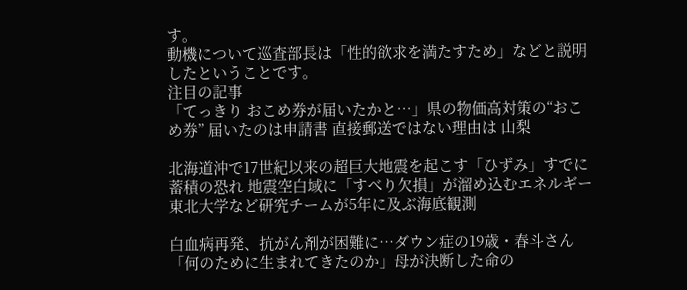す。
動機について巡査部長は「性的欲求を満たすため」などと説明したということです。
注目の記事
「てっきり おこめ券が届いたかと…」県の物価高対策の“おこめ券” 届いたのは申請書 直接郵送ではない理由は 山梨

北海道沖で17世紀以来の超巨大地震を起こす「ひずみ」すでに蓄積の恐れ 地震空白域に「すべり欠損」が溜め込むエネルギー 東北大学など研究チームが5年に及ぶ海底観測

白血病再発、抗がん剤が困難に…ダウン症の19歳・春斗さん「何のために生まれてきたのか」母が決断した命の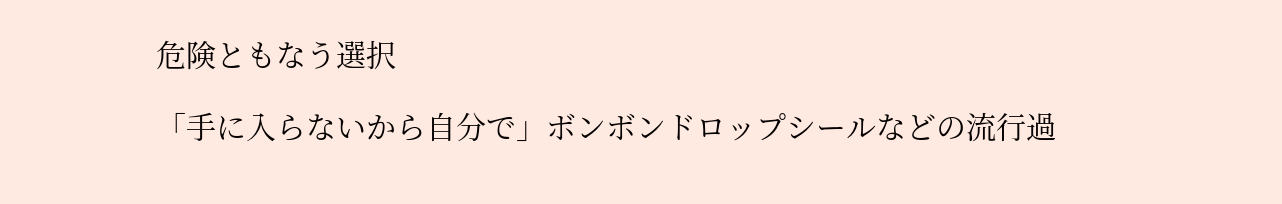危険ともなう選択

「手に入らないから自分で」ボンボンドロップシールなどの流行過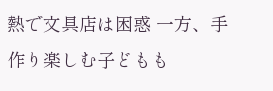熱で文具店は困惑 一方、手作り楽しむ子どもも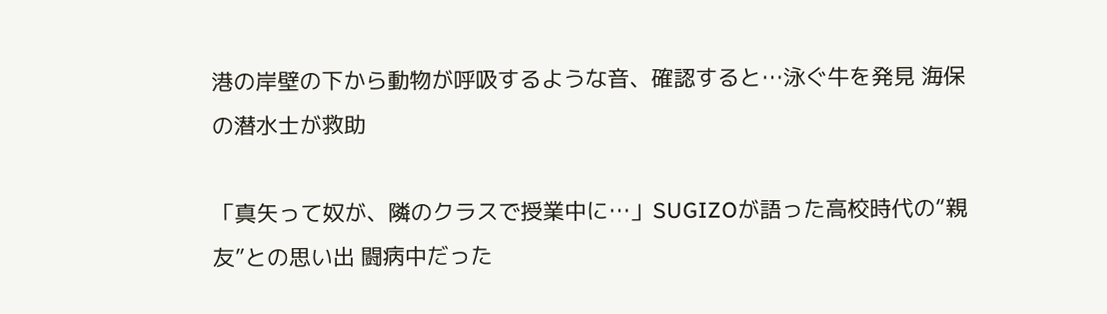港の岸壁の下から動物が呼吸するような音、確認すると…泳ぐ牛を発見 海保の潜水士が救助

「真矢って奴が、隣のクラスで授業中に…」SUGIZOが語った高校時代の“親友”との思い出 闘病中だった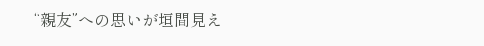“親友”への思いが垣間見え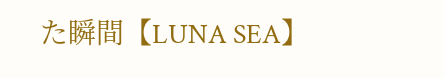た瞬間【LUNA SEA】